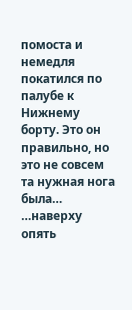помоста и немедля покатился по палубе к Нижнему борту. Это он правильно, но это не совсем та нужная нога была…
…наверху опять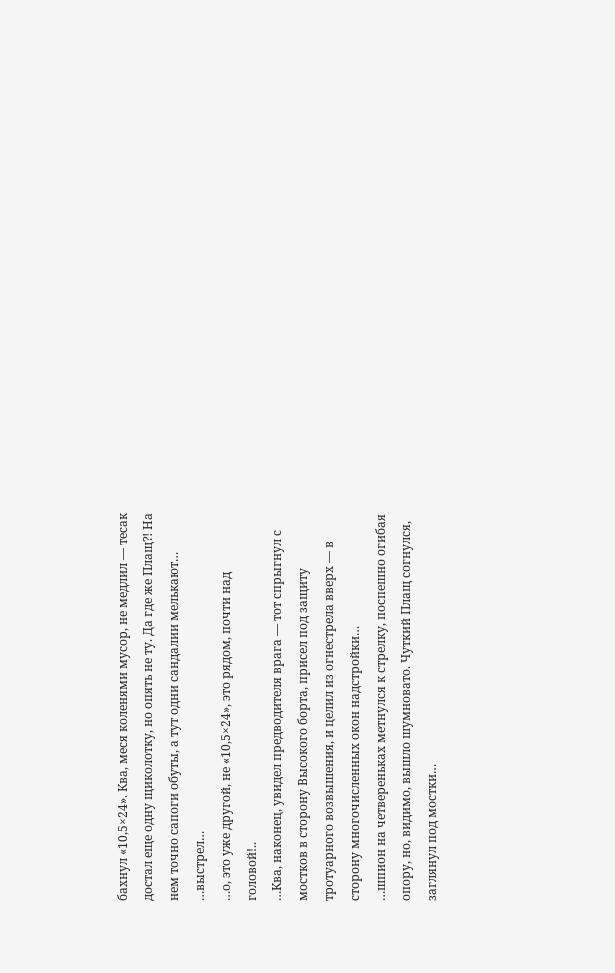бахнул «10,5×24». Ква, меся коленями мусор, не медлил — тесак достал еще одну щиколотку, но опять не ту. Да где же Плащ⁈ На нем точно сапоги обуты, а тут одни сандалии мелькают…
…выстрел…
…о, это уже другой, не «10,5×24», это рядом, почти над головой!..
…Ква, наконец, увидел предводителя врага — тот спрыгнул с мостков в сторону Высокого борта, присел под защиту тротуарного возвышения, и целил из огнестрела вверх — в сторону многочисленных окон надстройки…
…шпион на четвереньках метнулся к стрелку, поспешно огибая опору, но, видимо, вышло шумновато. Чуткий Плащ согнулся, заглянул под мостки…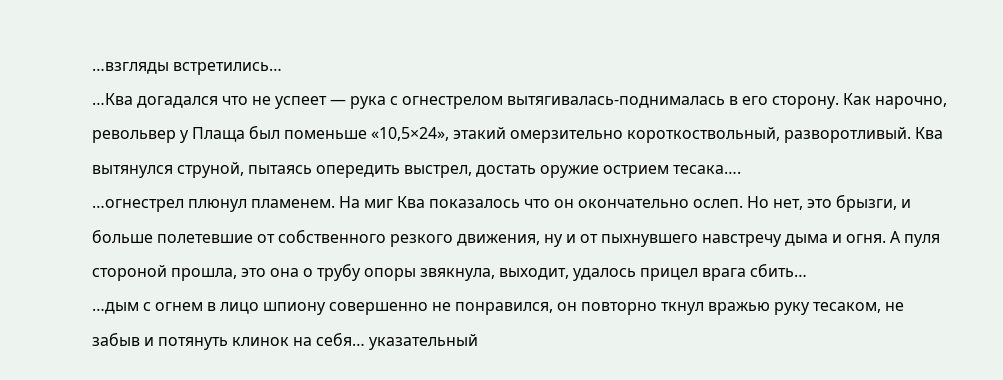…взгляды встретились…
…Ква догадался что не успеет — рука с огнестрелом вытягивалась-поднималась в его сторону. Как нарочно, револьвер у Плаща был поменьше «10,5×24», этакий омерзительно короткоствольный, разворотливый. Ква вытянулся струной, пытаясь опередить выстрел, достать оружие острием тесака….
…огнестрел плюнул пламенем. На миг Ква показалось что он окончательно ослеп. Но нет, это брызги, и больше полетевшие от собственного резкого движения, ну и от пыхнувшего навстречу дыма и огня. А пуля стороной прошла, это она о трубу опоры звякнула, выходит, удалось прицел врага сбить…
…дым с огнем в лицо шпиону совершенно не понравился, он повторно ткнул вражью руку тесаком, не забыв и потянуть клинок на себя… указательный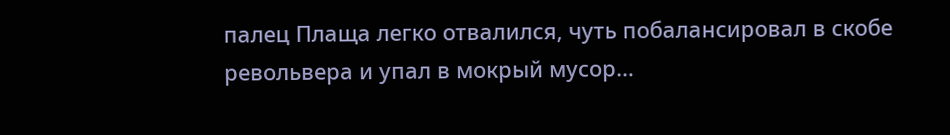палец Плаща легко отвалился, чуть побалансировал в скобе револьвера и упал в мокрый мусор…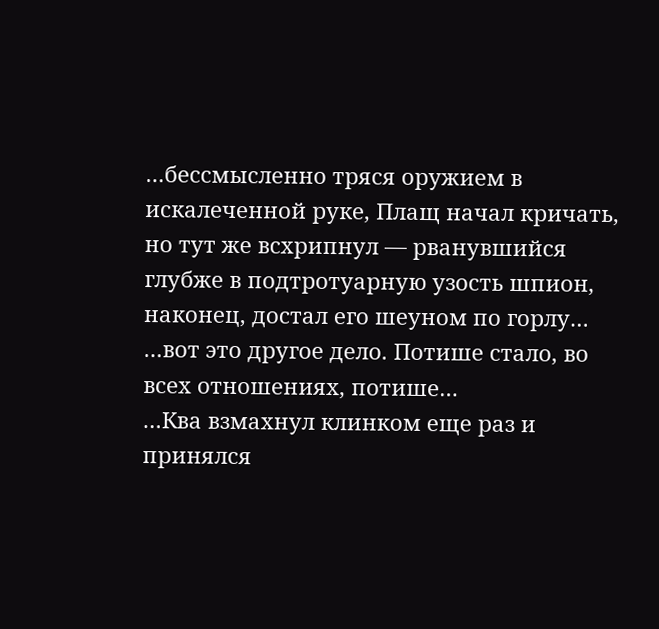…бессмысленно тряся оружием в искалеченной руке, Плащ начал кричать, но тут же всхрипнул — рванувшийся глубже в подтротуарную узость шпион, наконец, достал его шеуном по горлу…
…вот это другое дело. Потише стало, во всех отношениях, потише…
…Ква взмахнул клинком еще раз и принялся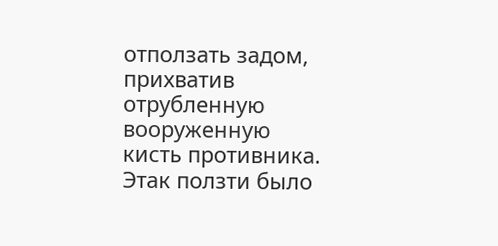отползать задом, прихватив отрубленную вооруженную кисть противника. Этак ползти было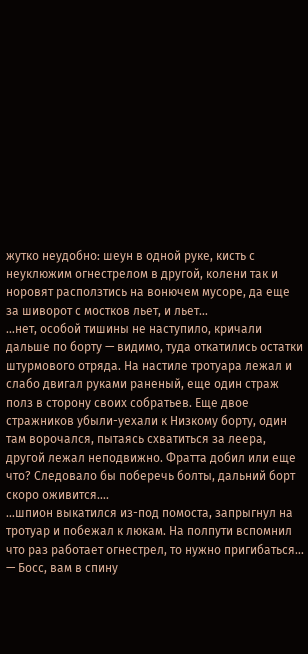жутко неудобно: шеун в одной руке, кисть с неуклюжим огнестрелом в другой, колени так и норовят расползтись на вонючем мусоре, да еще за шиворот с мостков льет, и льет…
…нет, особой тишины не наступило, кричали дальше по борту — видимо, туда откатились остатки штурмового отряда. На настиле тротуара лежал и слабо двигал руками раненый, еще один страж полз в сторону своих собратьев. Еще двое стражников убыли-уехали к Низкому борту, один там ворочался, пытаясь схватиться за леера, другой лежал неподвижно. Фратта добил или еще что? Следовало бы поберечь болты, дальний борт скоро оживится….
…шпион выкатился из-под помоста, запрыгнул на тротуар и побежал к люкам. На полпути вспомнил что раз работает огнестрел, то нужно пригибаться…
— Босс, вам в спину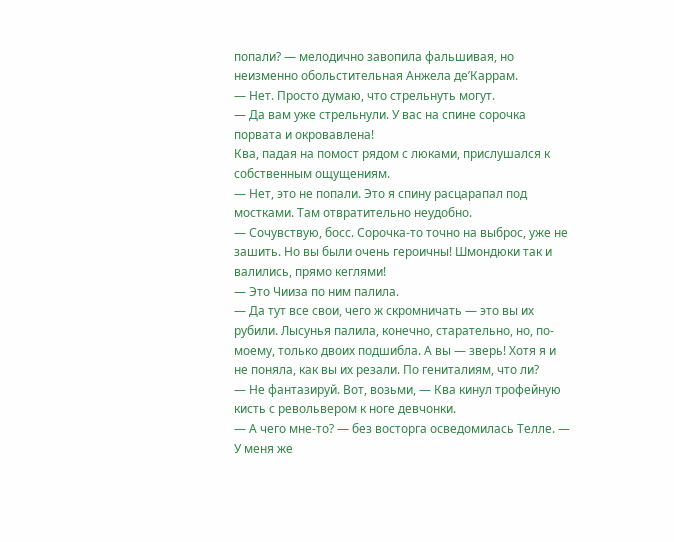попали? — мелодично завопила фальшивая, но неизменно обольстительная Анжела де’Каррам.
— Нет. Просто думаю, что стрельнуть могут.
— Да вам уже стрельнули. У вас на спине сорочка порвата и окровавлена!
Ква, падая на помост рядом с люками, прислушался к собственным ощущениям.
— Нет, это не попали. Это я спину расцарапал под мостками. Там отвратительно неудобно.
— Сочувствую, босс. Сорочка-то точно на выброс, уже не зашить. Но вы были очень героичны! Шмондюки так и валились, прямо кеглями!
— Это Чииза по ним палила.
— Да тут все свои, чего ж скромничать — это вы их рубили. Лысунья палила, конечно, старательно, но, по-моему, только двоих подшибла. А вы — зверь! Хотя я и не поняла, как вы их резали. По гениталиям, что ли?
— Не фантазируй. Вот, возьми, — Ква кинул трофейную кисть с револьвером к ноге девчонки.
— А чего мне-то? — без восторга осведомилась Телле. — У меня же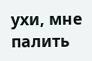ухи, мне палить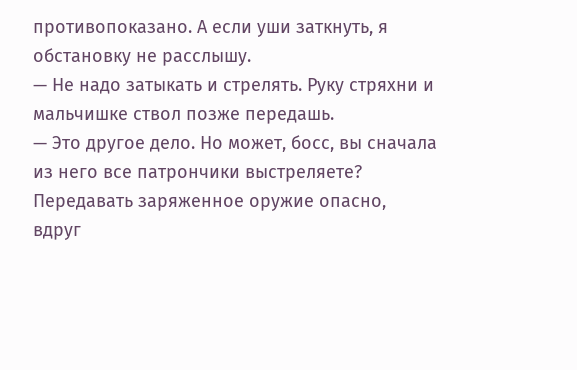противопоказано. А если уши заткнуть, я обстановку не расслышу.
— Не надо затыкать и стрелять. Руку стряхни и мальчишке ствол позже передашь.
— Это другое дело. Но может, босс, вы сначала из него все патрончики выстреляете? Передавать заряженное оружие опасно, вдруг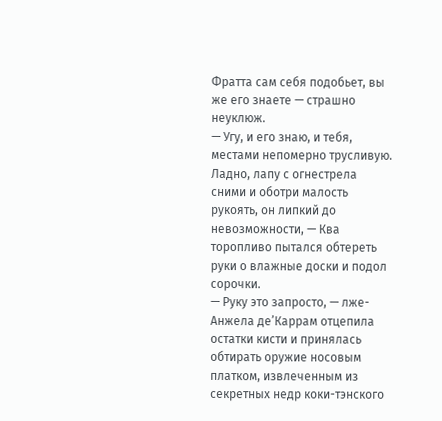Фратта сам себя подобьет, вы же его знаете — страшно неуклюж.
— Угу, и его знаю, и тебя, местами непомерно трусливую. Ладно, лапу с огнестрела сними и оботри малость рукоять, он липкий до невозможности, — Ква торопливо пытался обтереть руки о влажные доски и подол сорочки.
— Руку это запросто, — лже-Анжела де’Каррам отцепила остатки кисти и принялась обтирать оружие носовым платком, извлеченным из секретных недр коки-тэнского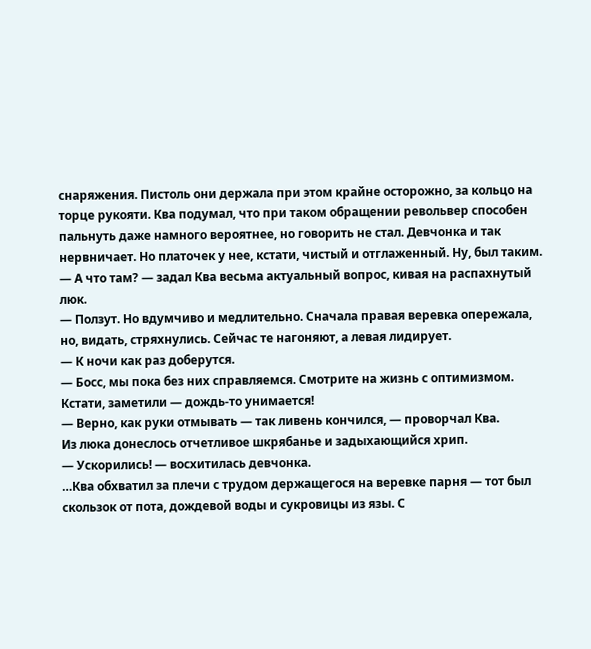снаряжения. Пистоль они держала при этом крайне осторожно, за кольцо на торце рукояти. Ква подумал, что при таком обращении револьвер способен пальнуть даже намного вероятнее, но говорить не стал. Девчонка и так нервничает. Но платочек у нее, кстати, чистый и отглаженный. Ну, был таким.
— А что там? — задал Ква весьма актуальный вопрос, кивая на распахнутый люк.
— Ползут. Но вдумчиво и медлительно. Сначала правая веревка опережала, но, видать, стряхнулись. Сейчас те нагоняют, а левая лидирует.
— К ночи как раз доберутся.
— Босс, мы пока без них справляемся. Смотрите на жизнь с оптимизмом. Кстати, заметили — дождь-то унимается!
— Верно, как руки отмывать — так ливень кончился, — проворчал Ква.
Из люка донеслось отчетливое шкрябанье и задыхающийся хрип.
— Ускорились! — восхитилась девчонка.
…Ква обхватил за плечи с трудом держащегося на веревке парня — тот был скользок от пота, дождевой воды и сукровицы из язы. С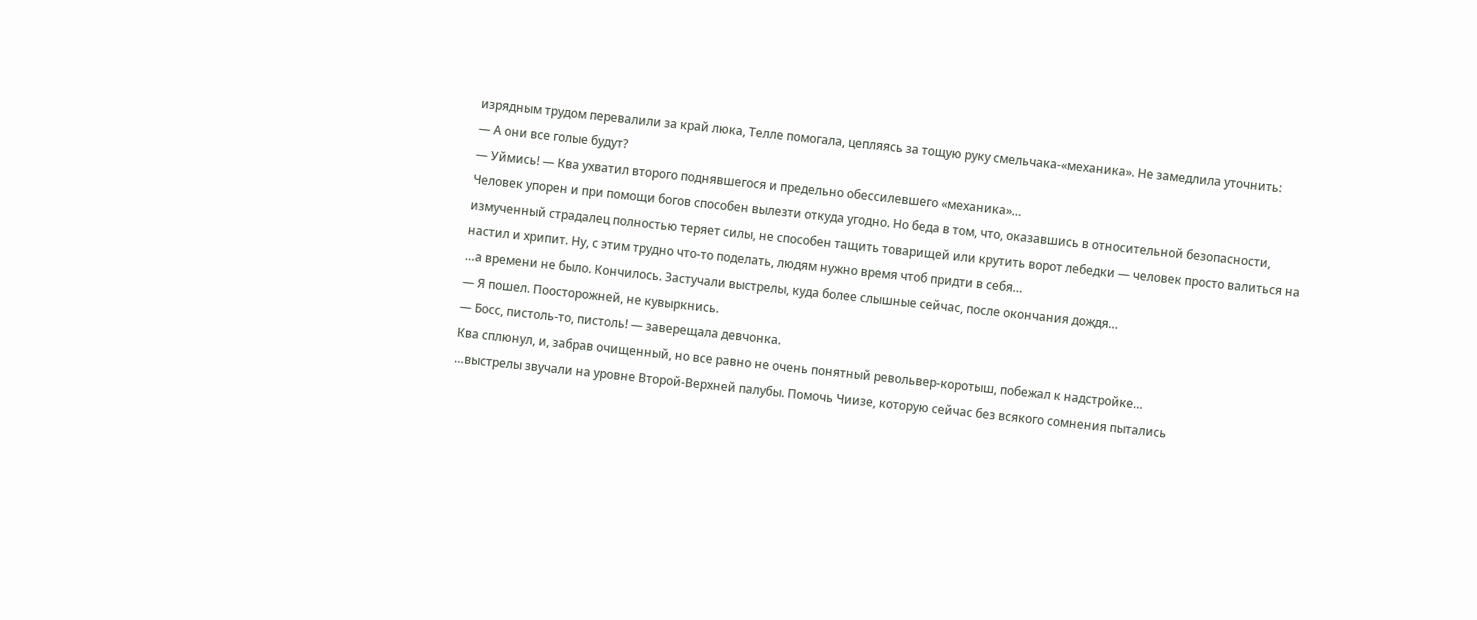изрядным трудом перевалили за край люка, Телле помогала, цепляясь за тощую руку смельчака-«механика». Не замедлила уточнить:
— А они все голые будут?
— Уймись! — Ква ухватил второго поднявшегося и предельно обессилевшего «механика»…
Человек упорен и при помощи богов способен вылезти откуда угодно. Но беда в том, что, оказавшись в относительной безопасности, измученный страдалец полностью теряет силы, не способен тащить товарищей или крутить ворот лебедки — человек просто валиться на настил и хрипит. Ну, с этим трудно что-то поделать, людям нужно время чтоб придти в себя…
…а времени не было. Кончилось. Застучали выстрелы, куда более слышные сейчас, после окончания дождя…
— Я пошел. Поосторожней, не кувыркнись.
— Босс, пистоль-то, пистоль! — заверещала девчонка.
Ква сплюнул, и, забрав очищенный, но все равно не очень понятный револьвер-коротыш, побежал к надстройке…
…выстрелы звучали на уровне Второй-Верхней палубы. Помочь Чиизе, которую сейчас без всякого сомнения пытались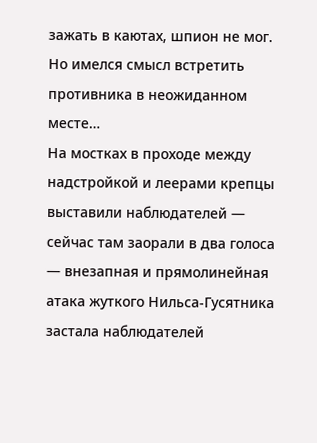зажать в каютах, шпион не мог. Но имелся смысл встретить противника в неожиданном месте…
На мостках в проходе между надстройкой и леерами крепцы выставили наблюдателей — сейчас там заорали в два голоса — внезапная и прямолинейная атака жуткого Нильса-Гусятника застала наблюдателей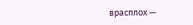врасплох —